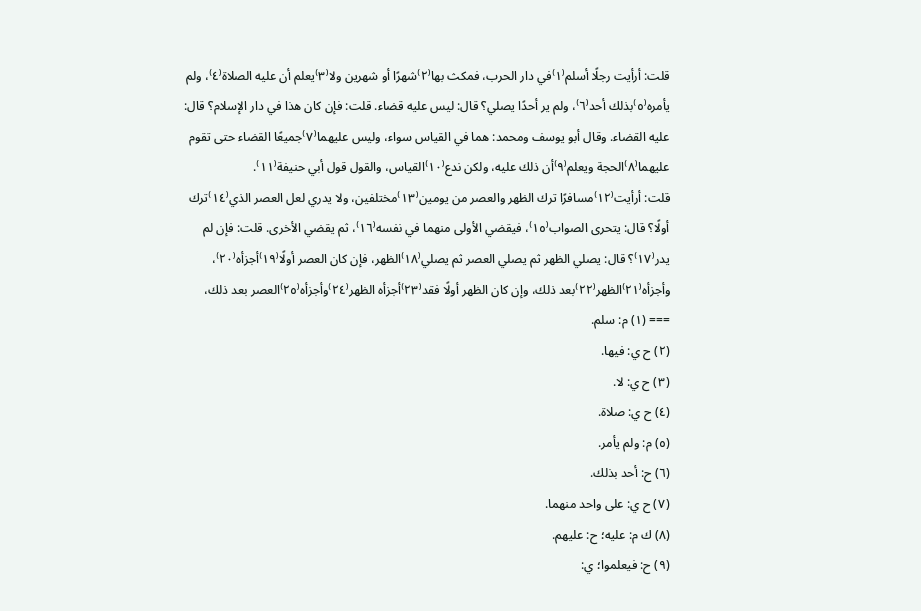قلت: أرأيت رجلًا أسلم⁽١⁾في دار الحرب، فمكث بها⁽٢⁾شهرًا أو شهرين ولا⁽٣⁾يعلم أن عليه الصلاة⁽٤⁾، ولم يأمره⁽٥⁾بذلك أحد⁽٦⁾، ولم ير أحدًا يصلي؟ قال: ليس عليه قضاء. قلت: فإن كان هذا في دار الإسلام؟ قال: عليه القضاء. وقال أبو يوسف ومحمد: هما في القياس سواء، وليس عليهما⁽٧⁾جميعًا القضاء حتى تقوم عليهما⁽٨⁾الحجة ويعلم⁽٩⁾أن ذلك عليه، ولكن ندع⁽١٠⁾القياس، والقول قول أبي حنيفة⁽١١⁾.
قلت: أرأيت⁽١٢⁾مسافرًا ترك الظهر والعصر من يومين⁽١٣⁾مختلفين، ولا يدري لعل العصر الذي⁽١٤⁾ترك أولًا؟ قال: يتحرى الصواب⁽١٥⁾، فيقضي الأولى منهما في نفسه⁽١٦⁾، ثم يقضي الأخرى. قلت: فإن لم يدر⁽١٧⁾؟ قال: يصلي الظهر ثم يصلي العصر ثم يصلي⁽١٨⁾الظهر، فإن كان العصر أولًا⁽١٩⁾أجزأه⁽٢٠⁾، وأجزأه⁽٢١⁾الظهر⁽٢٢⁾بعد ذلك، وإن كان الظهر أولًا فقد⁽٢٣⁾أجزأه الظهر⁽٢٤⁾وأجزأه⁽٢٥⁾العصر بعد ذلك،
=== (١) م: سلم.
(٢) ح ي: فيها.
(٣) ح ي: لا.
(٤) ح ي: صلاة.
(٥) م: ولم يأمر.
(٦) ح: أحد بذلك.
(٧) ح ي: على واحد منهما.
(٨) ك م: عليه؛ ح: عليهم.
(٩) ح: فيعلموا؛ ي: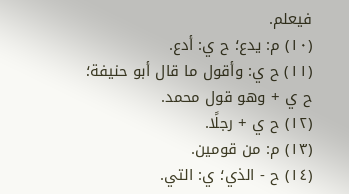فيعلم.
(١٠) م: يدع؛ ح ي: أدع.
(١١) ح ي: وأقول ما قال أبو حنيفة؛ ح ي + وهو قول محمد.
(١٢) ح ي + رجلًا.
(١٣) م: من قومين.
(١٤) ح - الذي؛ ي: التي.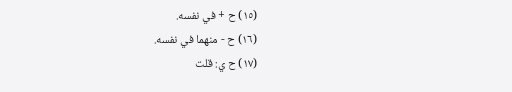(١٥) ح + في نفسه.
(١٦) ح - منهما في نفسه.
(١٧) ح ي: قلت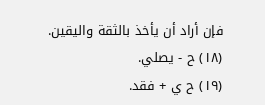فإن أراد أن يأخذ بالثقة واليقين.
(١٨) ح - يصلي.
(١٩) ح ي + فقد.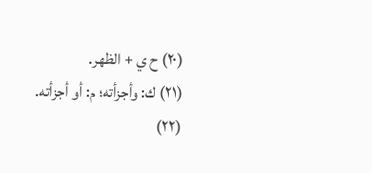(٢٠) ح ي + الظهر.
(٢١) ك: وأجزأته؛ م: أو أجزأته.
(٢٢)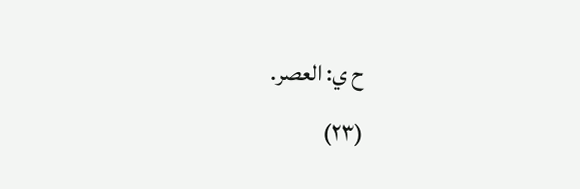ح ي: العصر.
(٢٣)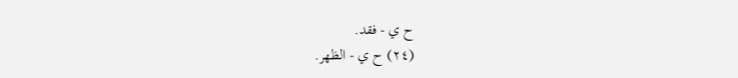ح ي - فقد.
(٢٤) ح ي - الظهر.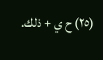(٢٥) ح ي + ذلك.